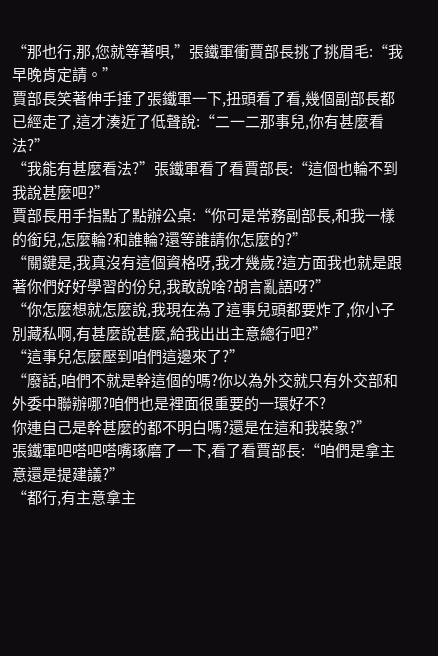“那也行,那,您就等著唄,”張鐵軍衝賈部長挑了挑眉毛:“我早晚肯定請。”
賈部長笑著伸手捶了張鐵軍一下,扭頭看了看,幾個副部長都已經走了,這才湊近了低聲說:“二一二那事兒,你有甚麼看法?”
“我能有甚麼看法?”張鐵軍看了看賈部長:“這個也輪不到我說甚麼吧?”
賈部長用手指點了點辦公桌:“你可是常務副部長,和我一樣的銜兒,怎麼輪?和誰輪?還等誰請你怎麼的?”
“關鍵是,我真沒有這個資格呀,我才幾歲?這方面我也就是跟著你們好好學習的份兒,我敢說啥?胡言亂語呀?”
“你怎麼想就怎麼說,我現在為了這事兒頭都要炸了,你小子別藏私啊,有甚麼說甚麼,給我出出主意總行吧?”
“這事兒怎麼壓到咱們這邊來了?”
“廢話,咱們不就是幹這個的嗎?你以為外交就只有外交部和外委中聯辦哪?咱們也是裡面很重要的一環好不?
你連自己是幹甚麼的都不明白嗎?還是在這和我裝象?”
張鐵軍吧嗒吧嗒嘴琢磨了一下,看了看賈部長:“咱們是拿主意還是提建議?”
“都行,有主意拿主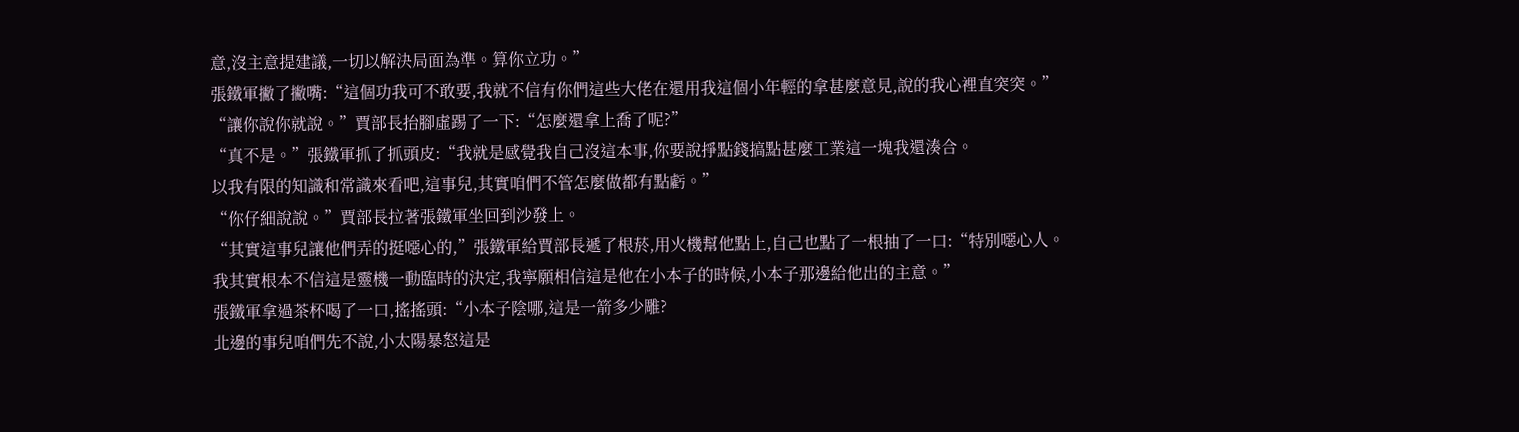意,沒主意提建議,一切以解決局面為準。算你立功。”
張鐵軍撇了撇嘴:“這個功我可不敢要,我就不信有你們這些大佬在還用我這個小年輕的拿甚麼意見,說的我心裡直突突。”
“讓你說你就說。”賈部長抬腳虛踢了一下:“怎麼還拿上喬了呢?”
“真不是。”張鐵軍抓了抓頭皮:“我就是感覺我自己沒這本事,你要說掙點錢搞點甚麼工業這一塊我還湊合。
以我有限的知識和常識來看吧,這事兒,其實咱們不管怎麼做都有點虧。”
“你仔細說說。”賈部長拉著張鐵軍坐回到沙發上。
“其實這事兒讓他們弄的挺噁心的,”張鐵軍給賈部長遞了根菸,用火機幫他點上,自己也點了一根抽了一口:“特別噁心人。
我其實根本不信這是靈機一動臨時的決定,我寧願相信這是他在小本子的時候,小本子那邊給他出的主意。”
張鐵軍拿過茶杯喝了一口,搖搖頭:“小本子陰哪,這是一箭多少雕?
北邊的事兒咱們先不說,小太陽暴怒這是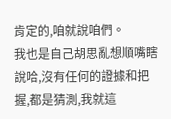肯定的,咱就說咱們。
我也是自己胡思亂想順嘴瞎說哈,沒有任何的證據和把握,都是猜測,我就這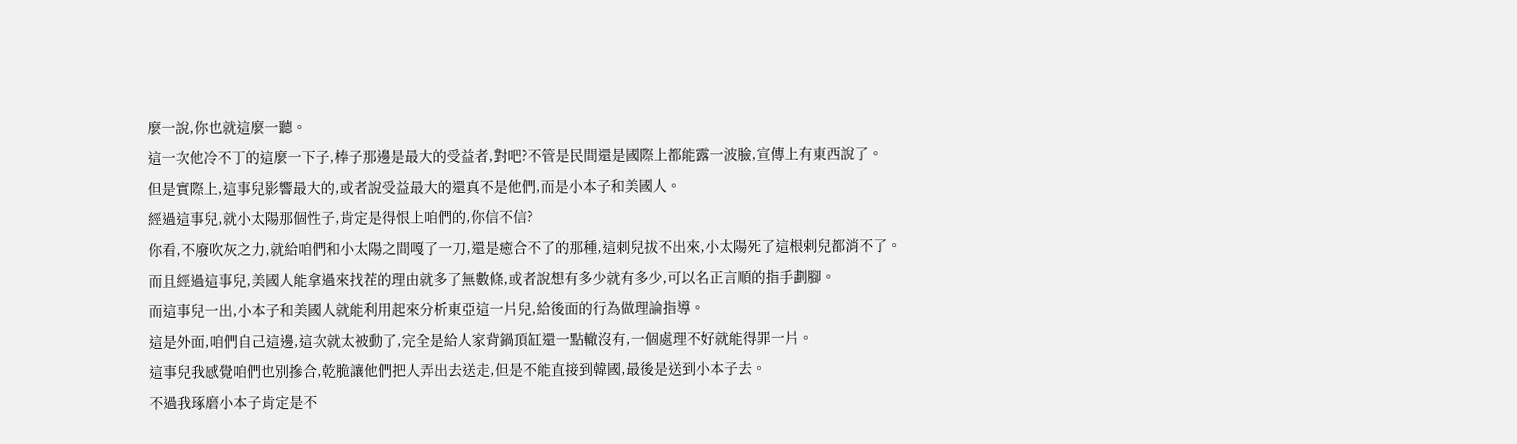麼一說,你也就這麼一聽。
這一次他冷不丁的這麼一下子,棒子那邊是最大的受益者,對吧?不管是民間還是國際上都能露一波臉,宣傳上有東西說了。
但是實際上,這事兒影響最大的,或者說受益最大的還真不是他們,而是小本子和美國人。
經過這事兒,就小太陽那個性子,肯定是得恨上咱們的,你信不信?
你看,不廢吹灰之力,就給咱們和小太陽之間嘎了一刀,還是癒合不了的那種,這刺兒拔不出來,小太陽死了這根剌兒都消不了。
而且經過這事兒,美國人能拿過來找茬的理由就多了無數條,或者說想有多少就有多少,可以名正言順的指手劃腳。
而這事兒一出,小本子和美國人就能利用起來分析東亞這一片兒,給後面的行為做理論指導。
這是外面,咱們自己這邊,這次就太被動了,完全是給人家背鍋頂缸還一點轍沒有,一個處理不好就能得罪一片。
這事兒我感覺咱們也別摻合,乾脆讓他們把人弄出去送走,但是不能直接到韓國,最後是送到小本子去。
不過我琢磨小本子肯定是不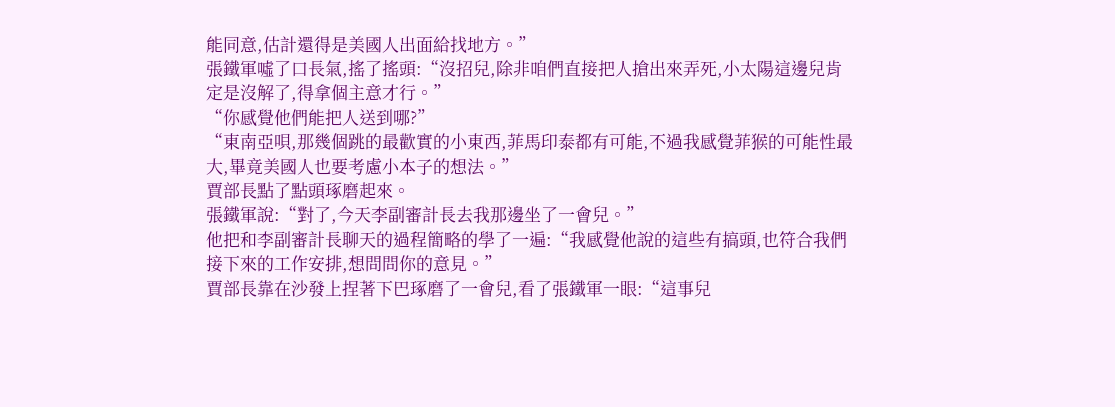能同意,估計還得是美國人出面給找地方。”
張鐵軍噓了口長氣,搖了搖頭:“沒招兒,除非咱們直接把人搶出來弄死,小太陽這邊兒肯定是沒解了,得拿個主意才行。”
“你感覺他們能把人送到哪?”
“東南亞唄,那幾個跳的最歡實的小東西,菲馬印泰都有可能,不過我感覺菲猴的可能性最大,畢竟美國人也要考慮小本子的想法。”
賈部長點了點頭琢磨起來。
張鐵軍說:“對了,今天李副審計長去我那邊坐了一會兒。”
他把和李副審計長聊天的過程簡略的學了一遍:“我感覺他說的這些有搞頭,也符合我們接下來的工作安排,想問問你的意見。”
賈部長靠在沙發上捏著下巴琢磨了一會兒,看了張鐵軍一眼:“這事兒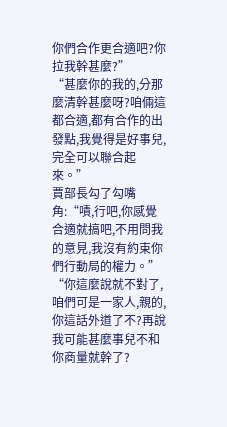你們合作更合適吧?你拉我幹甚麼?”
“甚麼你的我的,分那麼清幹甚麼呀?咱倆這都合適,都有合作的出發點,我覺得是好事兒,完全可以聯合起來。”
賈部長勾了勾嘴角:“嘖,行吧,你感覺合適就搞吧,不用問我的意見,我沒有約束你們行動局的權力。”
“你這麼說就不對了,咱們可是一家人,親的,你這話外道了不?再說我可能甚麼事兒不和你商量就幹了?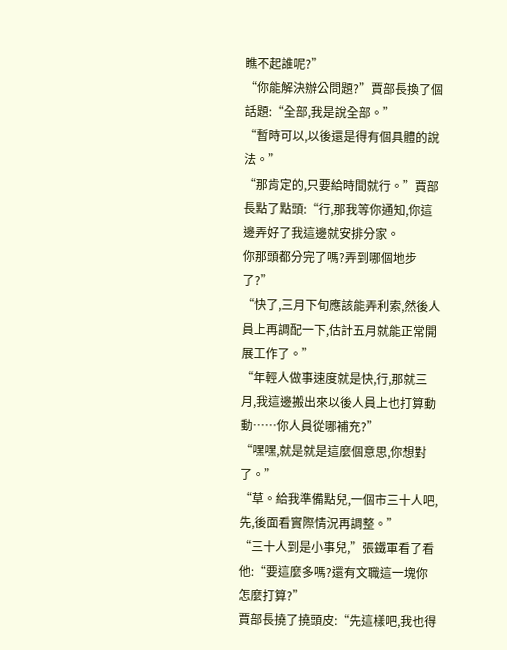瞧不起誰呢?”
“你能解決辦公問題?”賈部長換了個話題:“全部,我是說全部。”
“暫時可以,以後還是得有個具體的說法。”
“那肯定的,只要給時間就行。”賈部長點了點頭:“行,那我等你通知,你這邊弄好了我這邊就安排分家。
你那頭都分完了嗎?弄到哪個地步了?”
“快了,三月下旬應該能弄利索,然後人員上再調配一下,估計五月就能正常開展工作了。”
“年輕人做事速度就是快,行,那就三月,我這邊搬出來以後人員上也打算動動……你人員從哪補充?”
“嘿嘿,就是就是這麼個意思,你想對了。”
“草。給我準備點兒,一個市三十人吧,先,後面看實際情況再調整。”
“三十人到是小事兒,”張鐵軍看了看他:“要這麼多嗎?還有文職這一塊你怎麼打算?”
賈部長撓了撓頭皮:“先這樣吧,我也得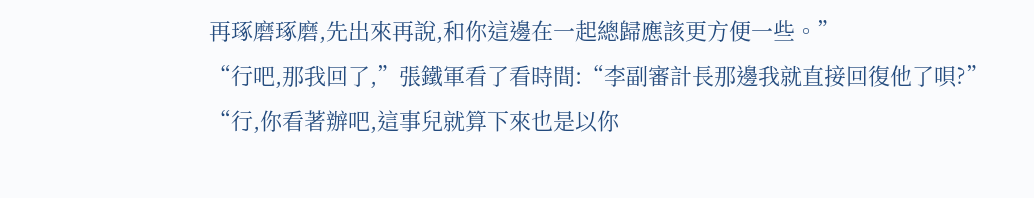再琢磨琢磨,先出來再說,和你這邊在一起總歸應該更方便一些。”
“行吧,那我回了,”張鐵軍看了看時間:“李副審計長那邊我就直接回復他了唄?”
“行,你看著辦吧,這事兒就算下來也是以你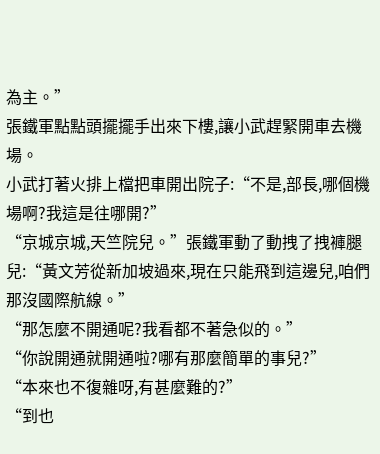為主。”
張鐵軍點點頭擺擺手出來下樓,讓小武趕緊開車去機場。
小武打著火排上檔把車開出院子:“不是,部長,哪個機場啊?我這是往哪開?”
“京城京城,天竺院兒。”張鐵軍動了動拽了拽褲腿兒:“黃文芳從新加坡過來,現在只能飛到這邊兒,咱們那沒國際航線。”
“那怎麼不開通呢?我看都不著急似的。”
“你說開通就開通啦?哪有那麼簡單的事兒?”
“本來也不復雜呀,有甚麼難的?”
“到也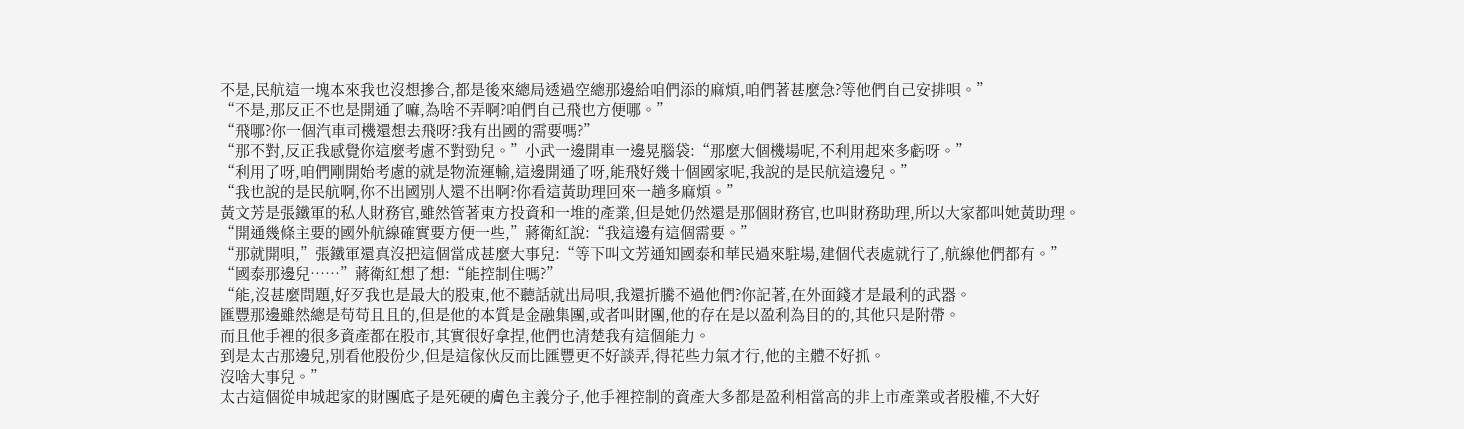不是,民航這一塊本來我也沒想摻合,都是後來總局透過空總那邊給咱們添的麻煩,咱們著甚麼急?等他們自己安排唄。”
“不是,那反正不也是開通了嘛,為啥不弄啊?咱們自己飛也方便哪。”
“飛哪?你一個汽車司機還想去飛呀?我有出國的需要嗎?”
“那不對,反正我感覺你這麼考慮不對勁兒。”小武一邊開車一邊晃腦袋:“那麼大個機場呢,不利用起來多虧呀。”
“利用了呀,咱們剛開始考慮的就是物流運輸,這邊開通了呀,能飛好幾十個國家呢,我說的是民航這邊兒。”
“我也說的是民航啊,你不出國別人還不出啊?你看這黃助理回來一趟多麻煩。”
黃文芳是張鐵軍的私人財務官,雖然管著東方投資和一堆的產業,但是她仍然還是那個財務官,也叫財務助理,所以大家都叫她黃助理。
“開通幾條主要的國外航線確實要方便一些,”蔣衛紅說:“我這邊有這個需要。”
“那就開唄,”張鐵軍還真沒把這個當成甚麼大事兒:“等下叫文芳通知國泰和華民過來駐場,建個代表處就行了,航線他們都有。”
“國泰那邊兒……”蔣衛紅想了想:“能控制住嗎?”
“能,沒甚麼問題,好歹我也是最大的股東,他不聽話就出局唄,我還折騰不過他們?你記著,在外面錢才是最利的武器。
匯豐那邊雖然總是苟苟且且的,但是他的本質是金融集團,或者叫財團,他的存在是以盈利為目的的,其他只是附帶。
而且他手裡的很多資產都在股市,其實很好拿捏,他們也清楚我有這個能力。
到是太古那邊兒,別看他股份少,但是這傢伙反而比匯豐更不好談弄,得花些力氣才行,他的主體不好抓。
沒啥大事兒。”
太古這個從申城起家的財團底子是死硬的膚色主義分子,他手裡控制的資產大多都是盈利相當高的非上市產業或者股權,不大好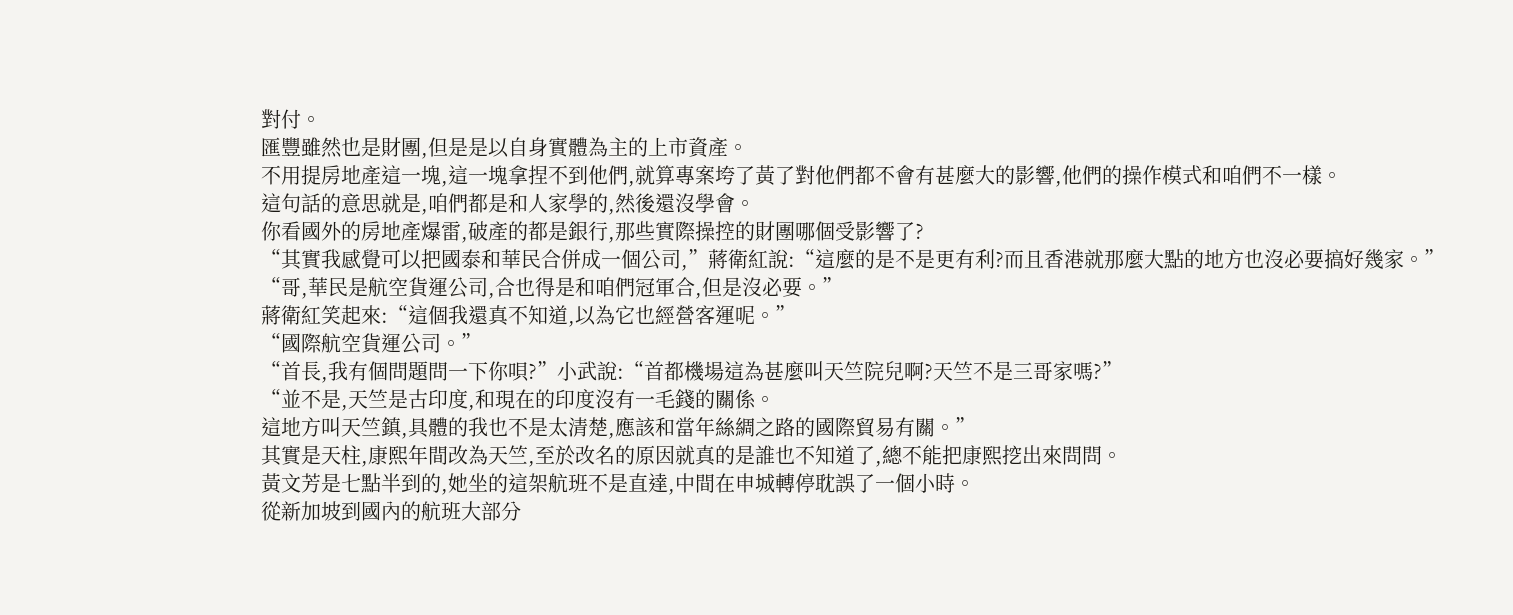對付。
匯豐雖然也是財團,但是是以自身實體為主的上市資產。
不用提房地產這一塊,這一塊拿捏不到他們,就算專案垮了黃了對他們都不會有甚麼大的影響,他們的操作模式和咱們不一樣。
這句話的意思就是,咱們都是和人家學的,然後還沒學會。
你看國外的房地產爆雷,破產的都是銀行,那些實際操控的財團哪個受影響了?
“其實我感覺可以把國泰和華民合併成一個公司,”蔣衛紅說:“這麼的是不是更有利?而且香港就那麼大點的地方也沒必要搞好幾家。”
“哥,華民是航空貨運公司,合也得是和咱們冠軍合,但是沒必要。”
蔣衛紅笑起來:“這個我還真不知道,以為它也經營客運呢。”
“國際航空貨運公司。”
“首長,我有個問題問一下你唄?”小武說:“首都機場這為甚麼叫天竺院兒啊?天竺不是三哥家嗎?”
“並不是,天竺是古印度,和現在的印度沒有一毛錢的關係。
這地方叫天竺鎮,具體的我也不是太清楚,應該和當年絲綢之路的國際貿易有關。”
其實是天柱,康熙年間改為天竺,至於改名的原因就真的是誰也不知道了,總不能把康熙挖出來問問。
黃文芳是七點半到的,她坐的這架航班不是直達,中間在申城轉停耽誤了一個小時。
從新加坡到國內的航班大部分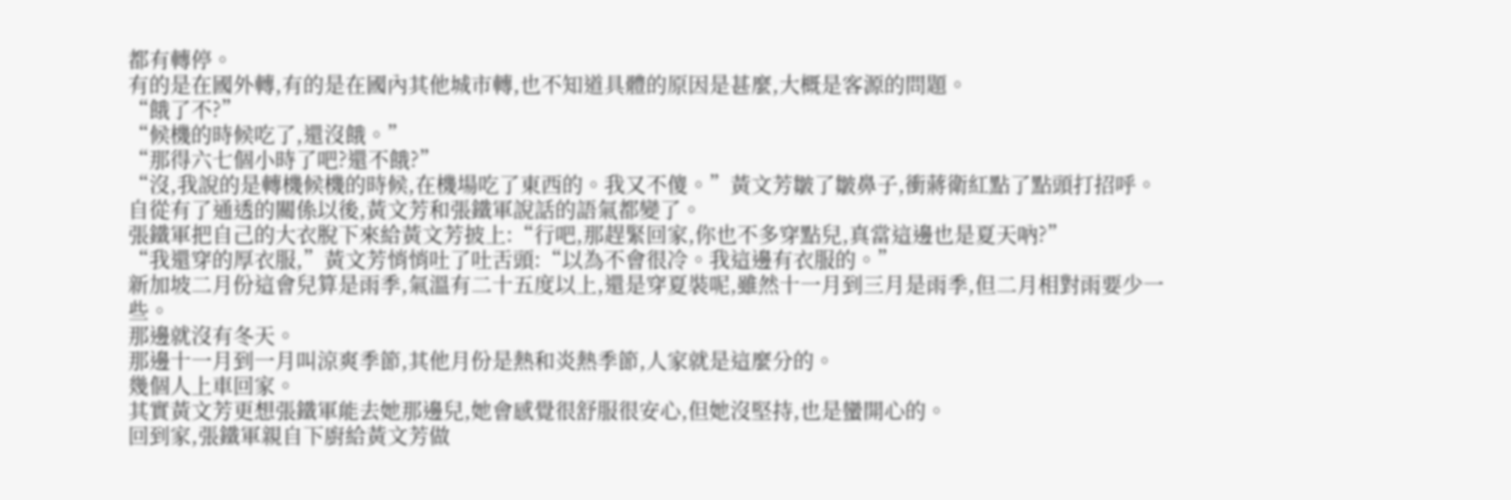都有轉停。
有的是在國外轉,有的是在國內其他城市轉,也不知道具體的原因是甚麼,大概是客源的問題。
“餓了不?”
“候機的時候吃了,還沒餓。”
“那得六七個小時了吧?還不餓?”
“沒,我說的是轉機候機的時候,在機場吃了東西的。我又不傻。”黃文芳皺了皺鼻子,衝蔣衛紅點了點頭打招呼。
自從有了通透的關係以後,黃文芳和張鐵軍說話的語氣都變了。
張鐵軍把自己的大衣脫下來給黃文芳披上:“行吧,那趕緊回家,你也不多穿點兒,真當這邊也是夏天吶?”
“我還穿的厚衣服,”黃文芳悄悄吐了吐舌頭:“以為不會很冷。我這邊有衣服的。”
新加坡二月份這會兒算是雨季,氣溫有二十五度以上,還是穿夏裝呢,雖然十一月到三月是雨季,但二月相對雨要少一些。
那邊就沒有冬天。
那邊十一月到一月叫涼爽季節,其他月份是熱和炎熱季節,人家就是這麼分的。
幾個人上車回家。
其實黃文芳更想張鐵軍能去她那邊兒,她會感覺很舒服很安心,但她沒堅持,也是蠻開心的。
回到家,張鐵軍親自下廚給黃文芳做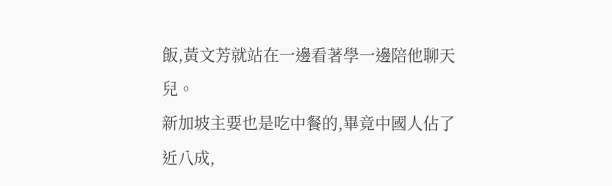飯,黃文芳就站在一邊看著學一邊陪他聊天兒。
新加坡主要也是吃中餐的,畢竟中國人佔了近八成,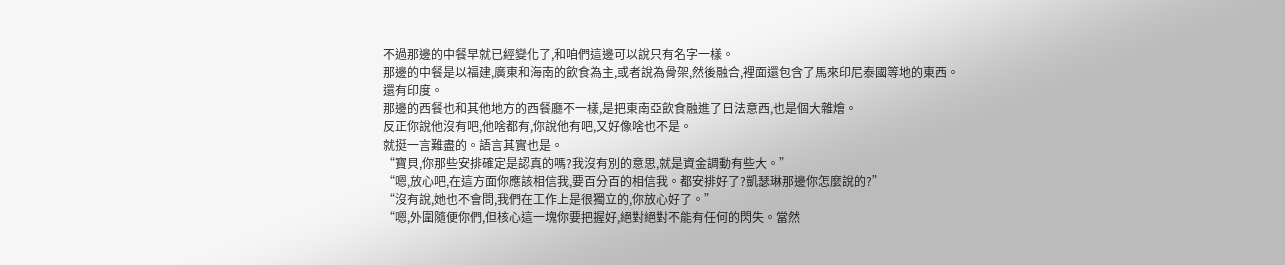不過那邊的中餐早就已經變化了,和咱們這邊可以說只有名字一樣。
那邊的中餐是以福建,廣東和海南的飲食為主,或者說為骨架,然後融合,裡面還包含了馬來印尼泰國等地的東西。
還有印度。
那邊的西餐也和其他地方的西餐廳不一樣,是把東南亞飲食融進了日法意西,也是個大雜燴。
反正你說他沒有吧,他啥都有,你說他有吧,又好像啥也不是。
就挺一言難盡的。語言其實也是。
“寶貝,你那些安排確定是認真的嗎?我沒有別的意思,就是資金調動有些大。”
“嗯,放心吧,在這方面你應該相信我,要百分百的相信我。都安排好了?凱瑟琳那邊你怎麼說的?”
“沒有說,她也不會問,我們在工作上是很獨立的,你放心好了。”
“嗯,外圍隨便你們,但核心這一塊你要把握好,絕對絕對不能有任何的閃失。當然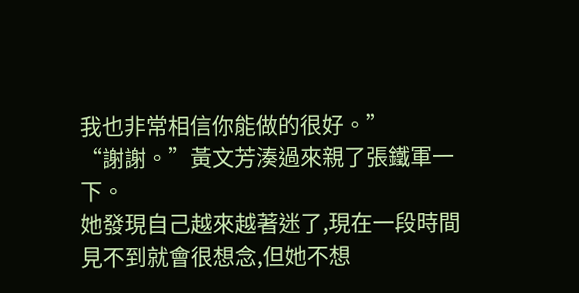我也非常相信你能做的很好。”
“謝謝。”黃文芳湊過來親了張鐵軍一下。
她發現自己越來越著迷了,現在一段時間見不到就會很想念,但她不想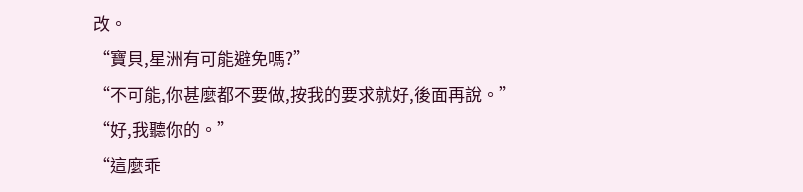改。
“寶貝,星洲有可能避免嗎?”
“不可能,你甚麼都不要做,按我的要求就好,後面再說。”
“好,我聽你的。”
“這麼乖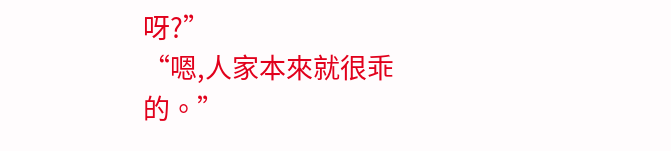呀?”
“嗯,人家本來就很乖的。”